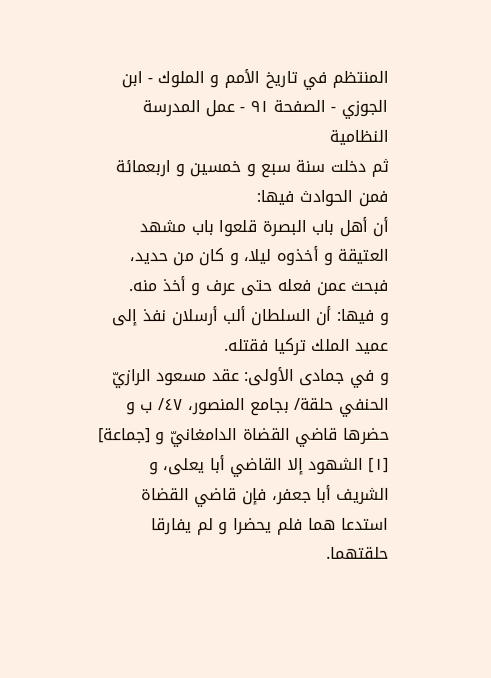المنتظم في تاريخ الأمم و الملوك - ابن الجوزي - الصفحة ٩١ - عمل المدرسة النظامية
ثم دخلت سنة سبع و خمسين و اربعمائة
فمن الحوادث فيها:
أن أهل باب البصرة قلعوا باب مشهد العتيقة و أخذوه ليلا، و كان من حديد، فبحث عمن فعله حتى عرف و أخذ منه.
و فيها: أن السلطان ألب أرسلان نفذ إلى عميد الملك تركيا فقتله.
و في جمادى الأولى: عقد مسعود الرازيّ الحنفي حلقة/ بجامع المنصور، ٤٧/ ب و حضرها قاضي القضاة الدامغانيّ و [جماعة] [١] الشهود إلا القاضي أبا يعلى، و الشريف أبا جعفر، فإن قاضي القضاة استدعا هما فلم يحضرا و لم يفارقا حلقتهما.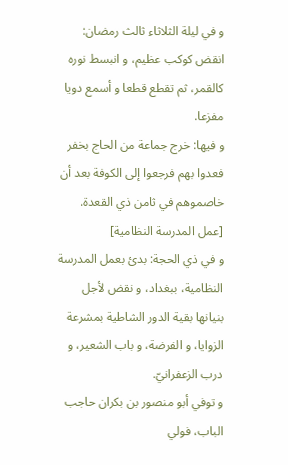و في ليلة الثلاثاء ثالث رمضان: انقض كوكب عظيم، و انبسط نوره كالقمر، ثم تقطع قطعا و أسمع دويا مفزعا.
و فيها: خرج جماعة من الحاج بخفر فعدوا بهم فرجعوا إلى الكوفة بعد أن خاصموهم في ثامن ذي القعدة.
[عمل المدرسة النظامية]
و في ذي الحجة: بدئ بعمل المدرسة النظامية، ببغداد، و نقض لأجل بنيانها بقية الدور الشاطية بمشرعة الزوايا، و الفرضة، و باب الشعير، و درب الزعفرانيّ.
و توفي أبو منصور بن بكران حاجب الباب، فولي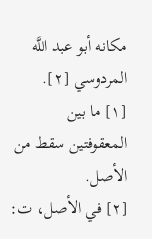مكانه أبو عبد اللَّه المردوسي [٢].
[١] ما بين المعقوفتين سقط من الأصل.
[٢] في الأصل، ت: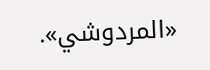«المردوشي».